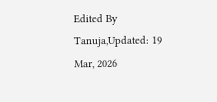Edited By Tanuja,Updated: 19 Mar, 2026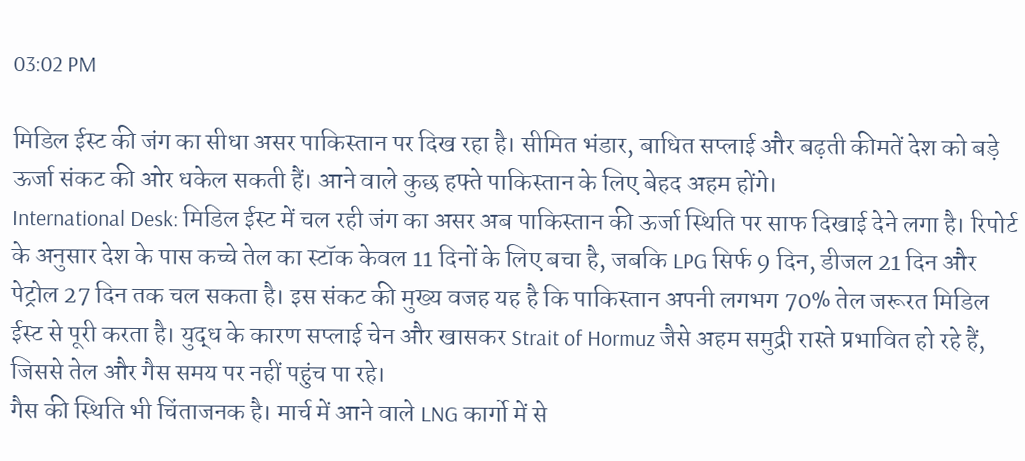03:02 PM

मिडिल ईस्ट की जंग का सीधा असर पाकिस्तान पर दिख रहा है। सीमित भंडार, बाधित सप्लाई और बढ़ती कीमतें देश को बड़े ऊर्जा संकट की ओर धकेल सकती हैं। आने वाले कुछ हफ्ते पाकिस्तान के लिए बेहद अहम होंगे।
International Desk: मिडिल ईस्ट में चल रही जंग का असर अब पाकिस्तान की ऊर्जा स्थिति पर साफ दिखाई देने लगा है। रिपोर्ट के अनुसार देश के पास कच्चे तेल का स्टॉक केवल 11 दिनों के लिए बचा है, जबकि LPG सिर्फ 9 दिन, डीजल 21 दिन और पेट्रोल 27 दिन तक चल सकता है। इस संकट की मुख्य वजह यह है कि पाकिस्तान अपनी लगभग 70% तेल जरूरत मिडिल ईस्ट से पूरी करता है। युद्ध के कारण सप्लाई चेन और खासकर Strait of Hormuz जैसे अहम समुद्री रास्ते प्रभावित हो रहे हैं, जिससे तेल और गैस समय पर नहीं पहुंच पा रहे।
गैस की स्थिति भी चिंताजनक है। मार्च में आने वाले LNG कार्गो में से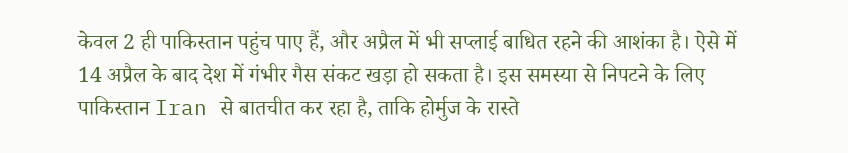केवल 2 ही पाकिस्तान पहुंच पाए हैं, और अप्रैल में भी सप्लाई बाधित रहने की आशंका है। ऐसे में 14 अप्रैल के बाद देश में गंभीर गैस संकट खड़ा हो सकता है। इस समस्या से निपटने के लिए पाकिस्तान Iran से बातचीत कर रहा है, ताकि होर्मुज के रास्ते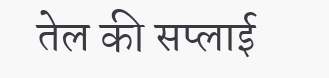तेल की सप्लाई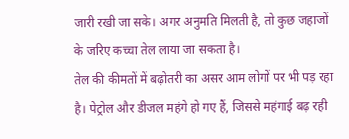जारी रखी जा सके। अगर अनुमति मिलती है, तो कुछ जहाजों के जरिए कच्चा तेल लाया जा सकता है।
तेल की कीमतों में बढ़ोतरी का असर आम लोगों पर भी पड़ रहा है। पेट्रोल और डीजल महंगे हो गए हैं, जिससे महंगाई बढ़ रही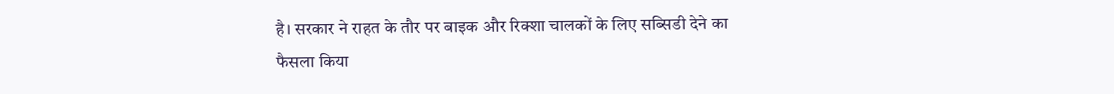है। सरकार ने राहत के तौर पर बाइक और रिक्शा चालकों के लिए सब्सिडी देने का फैसला किया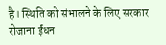है। स्थिति को संभालने के लिए सरकार रोजाना ईंधन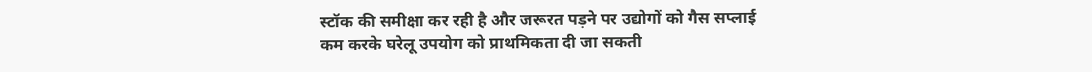स्टॉक की समीक्षा कर रही है और जरूरत पड़ने पर उद्योगों को गैस सप्लाई कम करके घरेलू उपयोग को प्राथमिकता दी जा सकती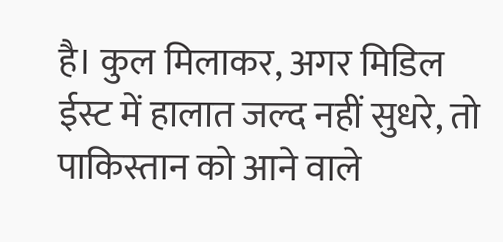है। कुल मिलाकर, अगर मिडिल ईस्ट में हालात जल्द नहीं सुधरे, तो पाकिस्तान को आने वाले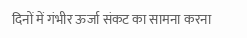दिनों में गंभीर ऊर्जा संकट का सामना करना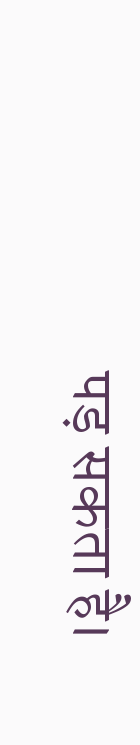पड़ सकता है।